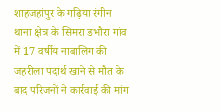शाहजहांपुर के गढ़िया रंगीन थाना क्षेत्र के सिमरा डभौरा गांव में 17 वर्षीय नाबालिग की जहरीला पदार्थ खाने से मौत के बाद परिजनों ने कार्रवाई की मांग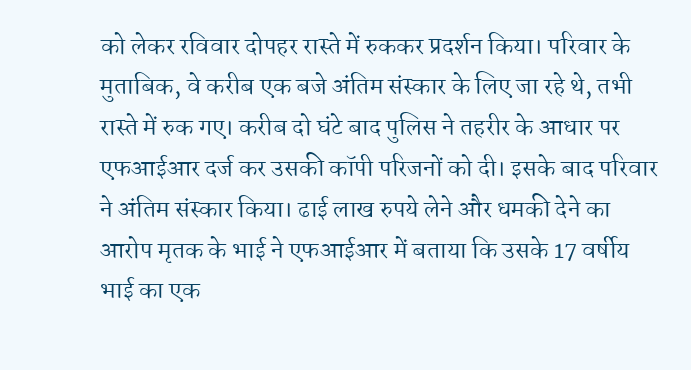को लेकर रविवार दोपहर रास्ते में रुककर प्रदर्शन किया। परिवार के मुताबिक, वे करीब एक बजे अंतिम संस्कार के लिए जा रहे थे, तभी रास्ते में रुक गए। करीब दो घंटे बाद पुलिस ने तहरीर के आधार पर एफआईआर दर्ज कर उसकी कॉपी परिजनों को दी। इसके बाद परिवार ने अंतिम संस्कार किया। ढाई लाख रुपये लेने और धमकी देने का आरोप मृतक के भाई ने एफआईआर में बताया कि उसके 17 वर्षीय भाई का एक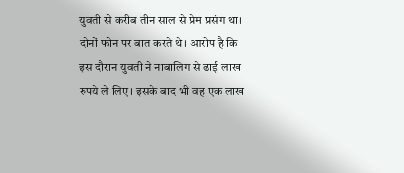युवती से करीब तीन साल से प्रेम प्रसंग था। दोनों फोन पर बात करते थे। आरोप है कि इस दौरान युवती ने नाबालिग से ढाई लाख रुपये ले लिए। इसके बाद भी वह एक लाख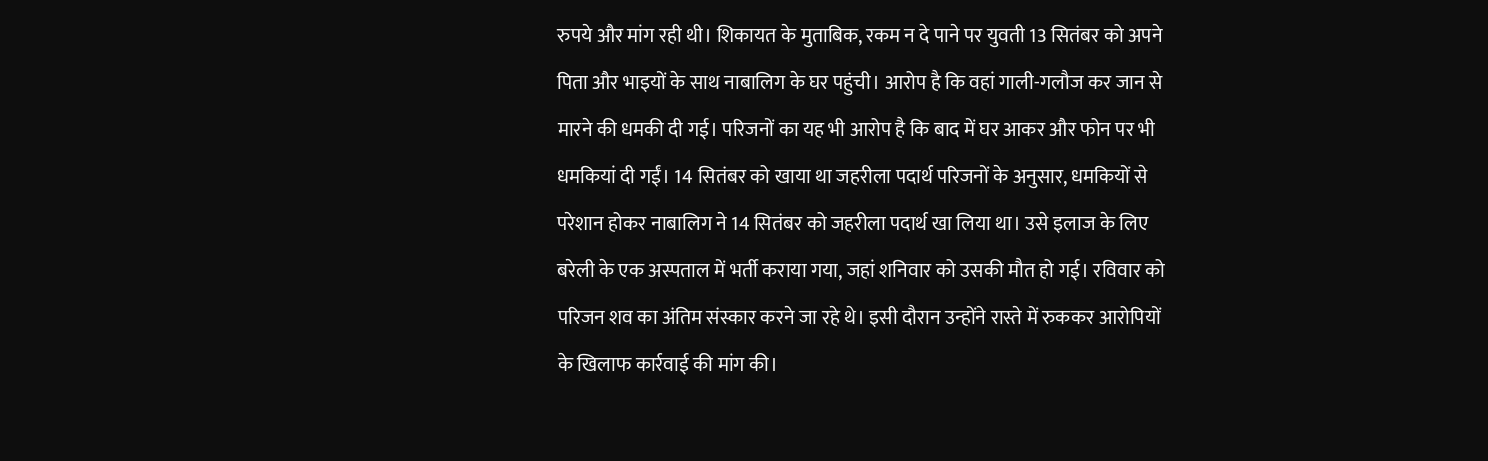रुपये और मांग रही थी। शिकायत के मुताबिक, रकम न दे पाने पर युवती 13 सितंबर को अपने पिता और भाइयों के साथ नाबालिग के घर पहुंची। आरोप है कि वहां गाली-गलौज कर जान से मारने की धमकी दी गई। परिजनों का यह भी आरोप है कि बाद में घर आकर और फोन पर भी धमकियां दी गईं। 14 सितंबर को खाया था जहरीला पदार्थ परिजनों के अनुसार, धमकियों से परेशान होकर नाबालिग ने 14 सितंबर को जहरीला पदार्थ खा लिया था। उसे इलाज के लिए बरेली के एक अस्पताल में भर्ती कराया गया, जहां शनिवार को उसकी मौत हो गई। रविवार को परिजन शव का अंतिम संस्कार करने जा रहे थे। इसी दौरान उन्होंने रास्ते में रुककर आरोपियों के खिलाफ कार्रवाई की मांग की।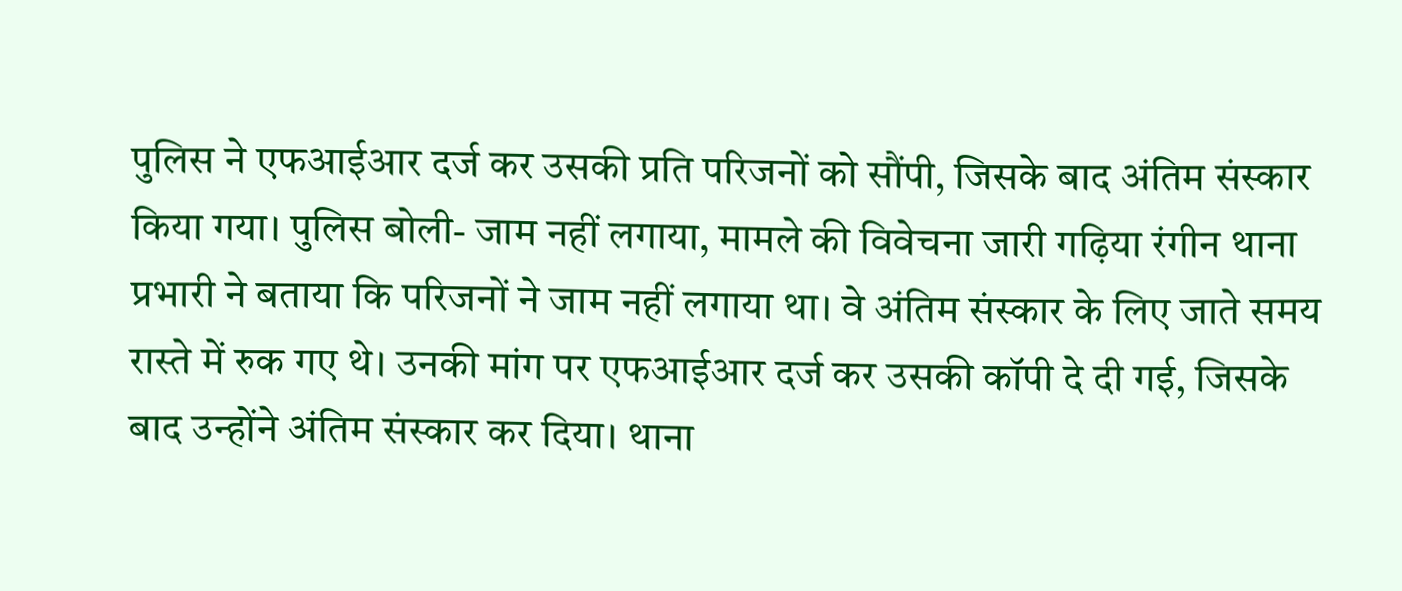पुलिस ने एफआईआर दर्ज कर उसकी प्रति परिजनों को सौंपी, जिसके बाद अंतिम संस्कार किया गया। पुलिस बोली- जाम नहीं लगाया, मामले की विवेचना जारी गढ़िया रंगीन थाना प्रभारी ने बताया कि परिजनों ने जाम नहीं लगाया था। वे अंतिम संस्कार के लिए जाते समय रास्ते में रुक गए थे। उनकी मांग पर एफआईआर दर्ज कर उसकी कॉपी दे दी गई, जिसके बाद उन्होंने अंतिम संस्कार कर दिया। थाना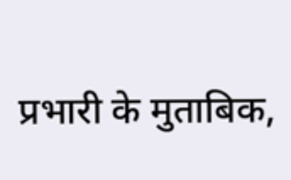प्रभारी के मुताबिक,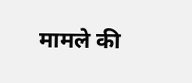मामले की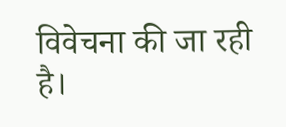विवेचना की जा रही है।